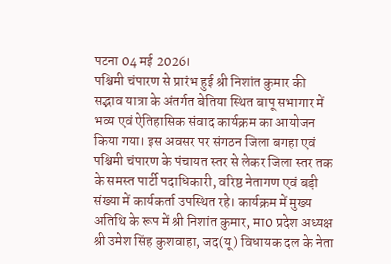पटना 04 मई 2026।
पश्चिमी चंपारण से प्रारंभ हुई श्री निशांत कुमार की सद्भाव यात्रा के अंतर्गत बेतिया स्थित बापू सभागार में भव्य एवं ऐतिहासिक संवाद कार्यक्रम का आयोजन किया गया। इस अवसर पर संगठन जिला बगहा एवं पश्चिमी चंपारण के पंचायत स्तर से लेकर जिला स्तर तक के समस्त पार्टी पदाधिकारी, वरिष्ठ नेतागण एवं बड़ी संख्या में कार्यकर्ता उपस्थित रहे। कार्यक्रम में मुख्य अतिथि के रूप में श्री निशांत कुमार, मा0 प्रदेश अध्यक्ष श्री उमेश सिंह कुशवाहा, जद(यू) विधायक दल के नेता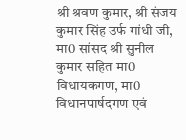श्री श्रवण कुमार, श्री संजय कुमार सिंह उर्फ गांधी जी, मा0 सांसद श्री सुनील कुमार सहित मा0 विधायकगण, मा0 विधानपार्षदगण एवं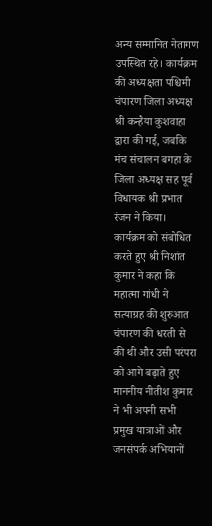अन्य सम्मानित नेतागण उपस्थित रहे। कार्यक्रम की अध्यक्षता पश्चिमी चंपारण जिला अध्यक्ष श्री कन्हैया कुशवाहा द्वारा की गई, जबकि मंच संचालन बगहा के जिला अध्यक्ष सह पूर्व विधायक श्री प्रभात रंजन ने किया।
कार्यक्रम को संबोधित करते हुए श्री निशांत कुमार ने कहा कि महात्मा गांधी ने सत्याग्रह की शुरुआत चंपारण की धरती से की थी और उसी परंपरा को आगे बढ़ाते हुए माननीय नीतीश कुमार ने भी अपनी सभी प्रमुख यात्राओं और जनसंपर्क अभियानों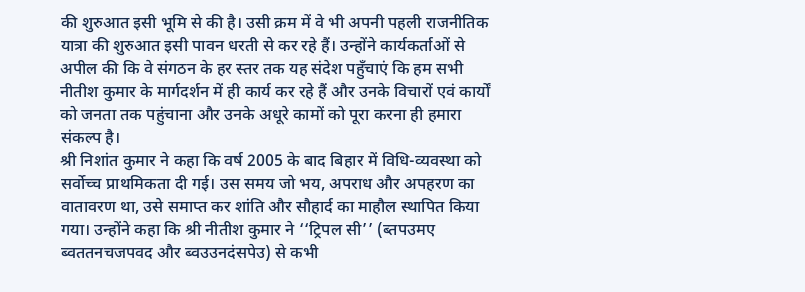की शुरुआत इसी भूमि से की है। उसी क्रम में वे भी अपनी पहली राजनीतिक यात्रा की शुरुआत इसी पावन धरती से कर रहे हैं। उन्होंने कार्यकर्ताओं से अपील की कि वे संगठन के हर स्तर तक यह संदेश पहुँचाएं कि हम सभी नीतीश कुमार के मार्गदर्शन में ही कार्य कर रहे हैं और उनके विचारों एवं कार्यों को जनता तक पहुंचाना और उनके अधूरे कामों को पूरा करना ही हमारा संकल्प है।
श्री निशांत कुमार ने कहा कि वर्ष 2005 के बाद बिहार में विधि-व्यवस्था को सर्वोच्च प्राथमिकता दी गई। उस समय जो भय, अपराध और अपहरण का वातावरण था, उसे समाप्त कर शांति और सौहार्द का माहौल स्थापित किया गया। उन्होंने कहा कि श्री नीतीश कुमार ने ‘‘ट्रिपल सी’’ (ब्तपउमए ब्वततनचजपवद और ब्वउउनदंसपेउ) से कभी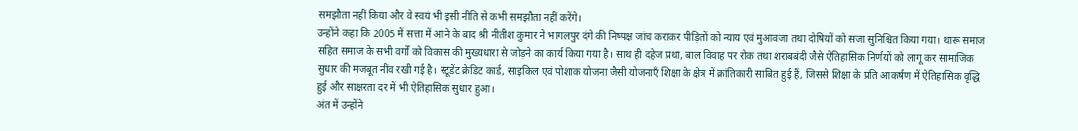समझौता नहीं किया और वे स्वयं भी इसी नीति से कभी समझौता नहीं करेंगे।
उन्होंने कहा कि 2005 में सत्ता में आने के बाद श्री नीतीश कुमार ने भागलपुर दंगे की निष्पक्ष जांच कराकर पीड़ितों को न्याय एवं मुआवजा तथा दोषियों को सजा सुनिश्चित किया गया। थारू समाज सहित समाज के सभी वर्गों को विकास की मुख्यधारा से जोड़ने का कार्य किया गया है। साथ ही दहेज प्रथा, बाल विवाह पर रोक तथा शराबबंदी जैसे ऐतिहासिक निर्णयों को लागू कर सामाजिक सुधार की मजबूत नींव रखी गई है। स्टूडेंट क्रेडिट कार्ड, साइकिल एवं पोशाक योजना जैसी योजनाएँ शिक्षा के क्षेत्र में क्रांतिकारी साबित हुई हैं, जिससे शिक्षा के प्रति आकर्षण में ऐतिहासिक वृद्धि हुई और साक्षरता दर में भी ऐतिहासिक सुधार हुआ।
अंत में उन्होंने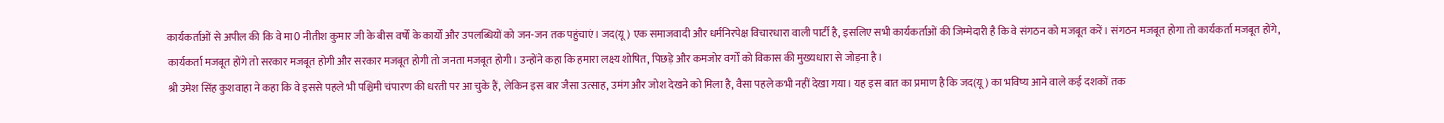कार्यकर्ताओं से अपील की कि वे मा0 नीतीश कुमार जी के बीस वर्षों के कार्यों और उपलब्धियों को जन-जन तक पहुंचाएं। जद(यू) एक समाजवादी और धर्मनिरपेक्ष विचारधारा वाली पार्टी है, इसलिए सभी कार्यकर्ताओं की जिम्मेदारी है कि वे संगठन को मजबूत करें। संगठन मजबूत होगा तो कार्यकर्ता मजबूत होंगे, कार्यकर्ता मजबूत होंगे तो सरकार मजबूत होगी और सरकार मजबूत होगी तो जनता मजबूत होगी। उन्होंने कहा कि हमारा लक्ष्य शोषित, पिछड़े और कमजोर वर्गों को विकास की मुख्यधारा से जोड़ना है।
श्री उमेश सिंह कुशवाहा ने कहा कि वे इससे पहले भी पश्चिमी चंपारण की धरती पर आ चुके हैं, लेकिन इस बार जैसा उत्साह, उमंग और जोश देखने को मिला है, वैसा पहले कभी नहीं देखा गया। यह इस बात का प्रमाण है कि जद(यू) का भविष्य आने वाले कई दशकों तक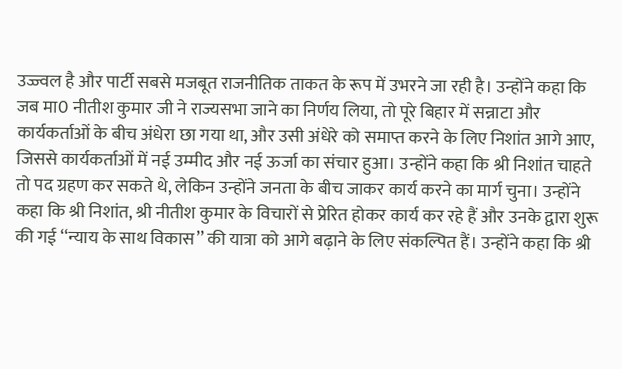उज्ज्वल है और पार्टी सबसे मजबूत राजनीतिक ताकत के रूप में उभरने जा रही है। उन्होंने कहा कि जब मा0 नीतीश कुमार जी ने राज्यसभा जाने का निर्णय लिया, तो पूरे बिहार में सन्नाटा और कार्यकर्ताओं के बीच अंधेरा छा गया था, और उसी अंधेरे को समाप्त करने के लिए निशांत आगे आए, जिससे कार्यकर्ताओं में नई उम्मीद और नई ऊर्जा का संचार हुआ। उन्होंने कहा कि श्री निशांत चाहते तो पद ग्रहण कर सकते थे, लेकिन उन्होंने जनता के बीच जाकर कार्य करने का मार्ग चुना। उन्होंने कहा कि श्री निशांत, श्री नीतीश कुमार के विचारों से प्रेरित होकर कार्य कर रहे हैं और उनके द्वारा शुरू की गई ‘‘न्याय के साथ विकास’’ की यात्रा को आगे बढ़ाने के लिए संकल्पित हैं। उन्होंने कहा कि श्री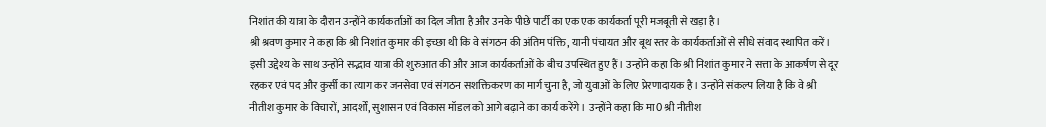निशांत की यात्रा के दौरान उन्होंने कार्यकर्ताओं का दिल जीता है और उनके पीछे पार्टी का एक एक कार्यकर्ता पूरी मजबूती से खड़ा है।
श्री श्रवण कुमार ने कहा कि श्री निशांत कुमार की इच्छा थी कि वे संगठन की अंतिम पंक्ति, यानी पंचायत और बूथ स्तर के कार्यकर्ताओं से सीधे संवाद स्थापित करें। इसी उद्देश्य के साथ उन्होंने सद्भाव यात्रा की शुरुआत की और आज कार्यकर्ताओं के बीच उपस्थित हुए हैं। उन्होंने कहा कि श्री निशांत कुमार ने सत्ता के आकर्षण से दूर रहकर एवं पद और कुर्सी का त्याग कर जनसेवा एवं संगठन सशक्तिकरण का मार्ग चुना है, जो युवाओं के लिए प्रेरणादायक है। उन्होंने संकल्प लिया है कि वे श्री नीतीश कुमार के विचारों, आदर्शों, सुशासन एवं विकास मॉडल को आगे बढ़ाने का कार्य करेंगे। उन्होंने कहा कि मा0 श्री नीतीश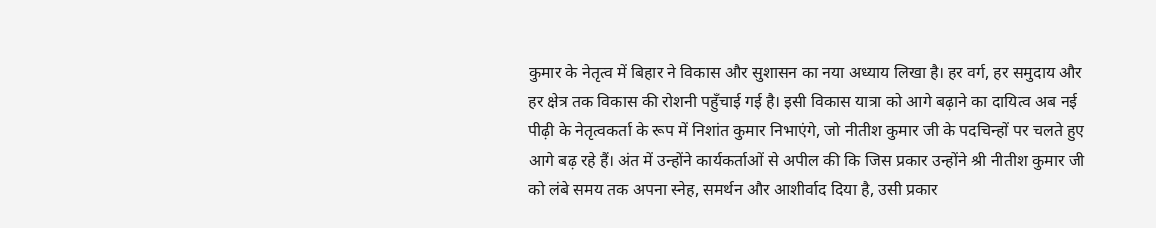कुमार के नेतृत्व में बिहार ने विकास और सुशासन का नया अध्याय लिखा है। हर वर्ग, हर समुदाय और हर क्षेत्र तक विकास की रोशनी पहुँचाई गई है। इसी विकास यात्रा को आगे बढ़ाने का दायित्व अब नई पीढ़ी के नेतृत्वकर्ता के रूप में निशांत कुमार निभाएंगे, जो नीतीश कुमार जी के पदचिन्हों पर चलते हुए आगे बढ़ रहे हैं। अंत में उन्होंने कार्यकर्ताओं से अपील की कि जिस प्रकार उन्होंने श्री नीतीश कुमार जी को लंबे समय तक अपना स्नेह, समर्थन और आशीर्वाद दिया है, उसी प्रकार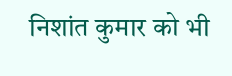निशांत कुमार को भी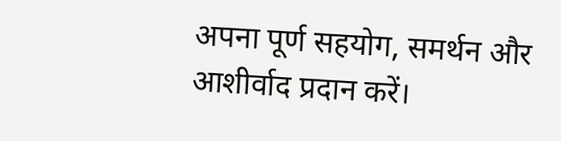अपना पूर्ण सहयोग, समर्थन और आशीर्वाद प्रदान करें।